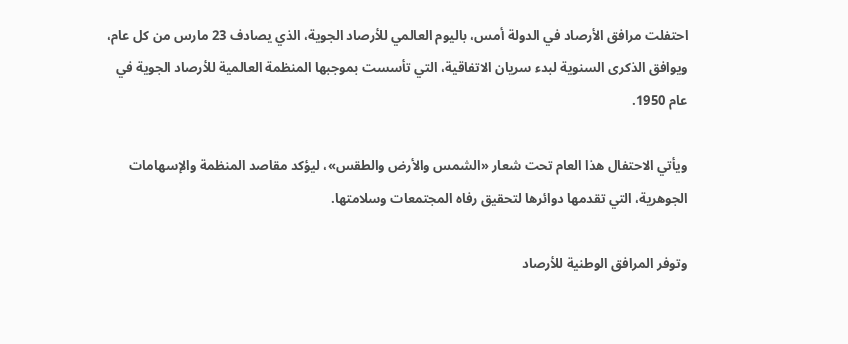احتفلت مرافق الأرصاد في الدولة أمس، باليوم العالمي للأرصاد الجوية، الذي يصادف 23 مارس من كل عام، ويوافق الذكرى السنوية لبدء سريان الاتفاقية، التي تأسست بموجبها المنظمة العالمية للأرصاد الجوية في عام 1950.

ويأتي الاحتفال هذا العام تحت شعار «الشمس والأرض والطقس»، ليؤكد مقاصد المنظمة والإسهامات الجوهرية، التي تقدمها دوائرها لتحقيق رفاه المجتمعات وسلامتها.

وتوفر المرافق الوطنية للأرصاد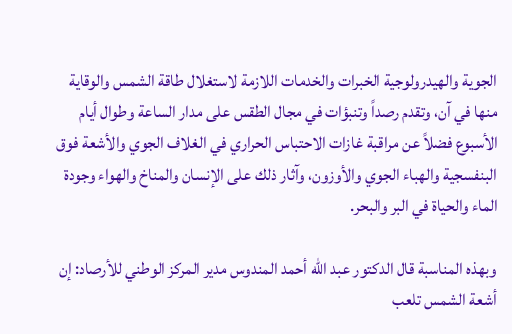الجوية والهيدرولوجية الخبرات والخدمات اللازمة لاستغلال طاقة الشمس والوقاية منها في آن، وتقدم رصداً وتنبؤات في مجال الطقس على مدار الساعة وطوال أيام الأسبوع فضلاً عن مراقبة غازات الاحتباس الحراري في الغلاف الجوي والأشعة فوق البنفسجية والهباء الجوي والأوزون، وآثار ذلك على الإنسان والمناخ والهواء وجودة الماء والحياة في البر والبحر.

وبهذه المناسبة قال الدكتور عبد الله أحمد المندوس مدير المركز الوطني للأرصاد: إن أشعة الشمس تلعب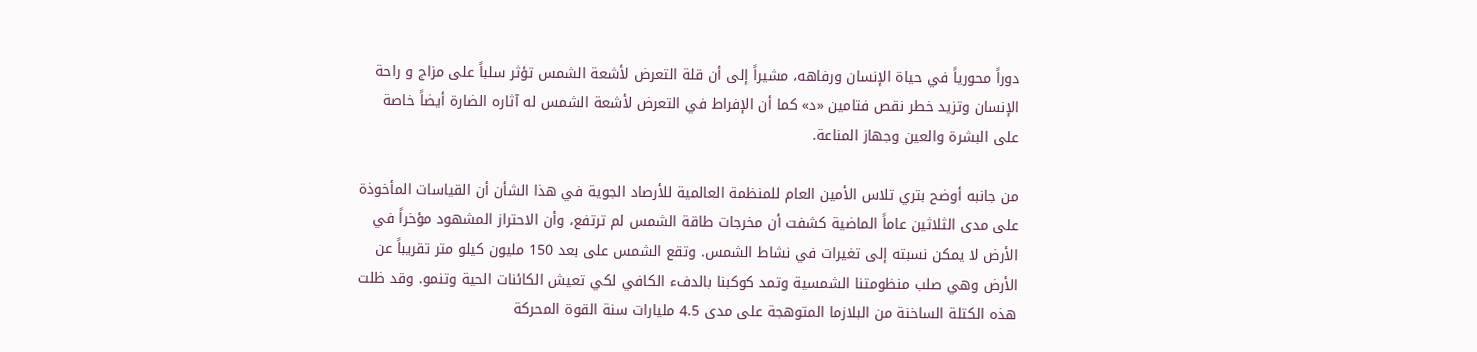دوراً محورياً في حياة الإنسان ورفاهه، مشيراً إلى أن قلة التعرض لأشعة الشمس تؤثر سلباً على مزاج و راحة الإنسان وتزيد خطر نقص فتامين «د» كما أن الإفراط في التعرض لأشعة الشمس له آثاره الضارة أيضاً خاصة على البشرة والعين وجهاز المناعة.

من جانبه أوضح بتري تلاس الأمين العام للمنظمة العالمية للأرصاد الجوية في هذا الشأن أن القياسات المأخوذة على مدى الثلاثين عاماً الماضية كشفت أن مخرجات طاقة الشمس لم ترتفع، وأن الاحتراز المشهود مؤخراً في الأرض لا يمكن نسبته إلى تغيرات في نشاط الشمس. وتقع الشمس على بعد 150 مليون كيلو متر تقريباً عن الأرض وهي صلب منظومتنا الشمسية وتمد كوكبنا بالدفء الكافي لكي تعيش الكائنات الحية وتنمو. وقد ظلت هذه الكتلة الساخنة من البلازما المتوهجة على مدى 4.5 مليارات سنة القوة المحركة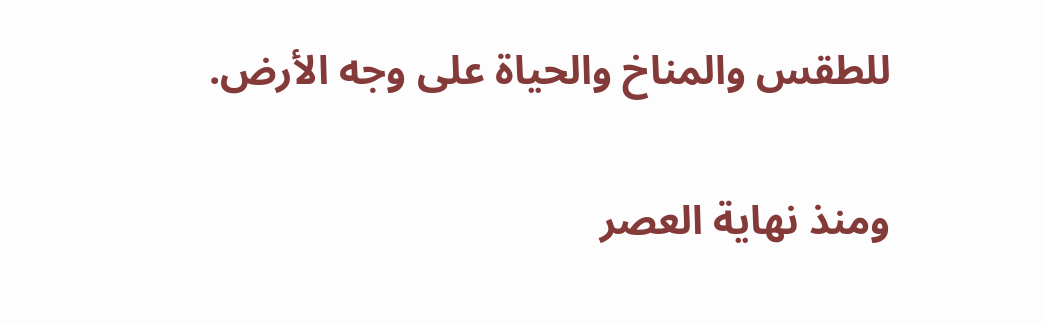للطقس والمناخ والحياة على وجه الأرض.

ومنذ نهاية العصر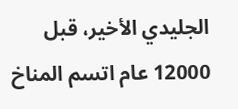الجليدي الأخير، قبل 12000 عام اتسم المناخ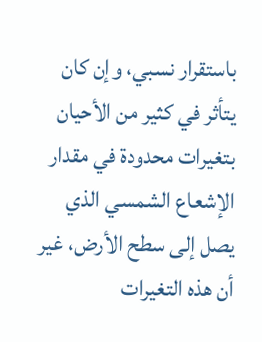باستقرار نسبي، وإن كان يتأثر في كثير من الأحيان بتغيرات محدودة في مقدار الإشعاع الشمسي الذي يصل إلى سطح الأرض، غير أن هذه التغيرات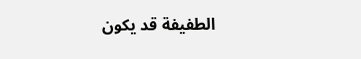الطفيفة قد يكون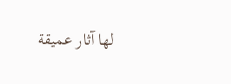لها آثار عميقة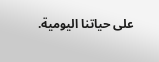على حياتنا اليومية.